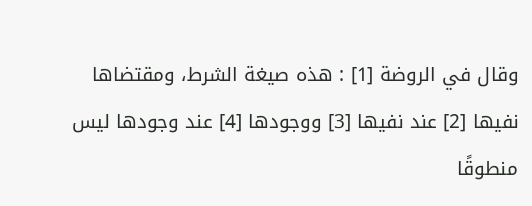وقال في الروضة [1] : هذه صيغة الشرط، ومقتضاها نفيها [2] عند نفيها [3] ووجودها [4] عند وجودها ليس منطوقًا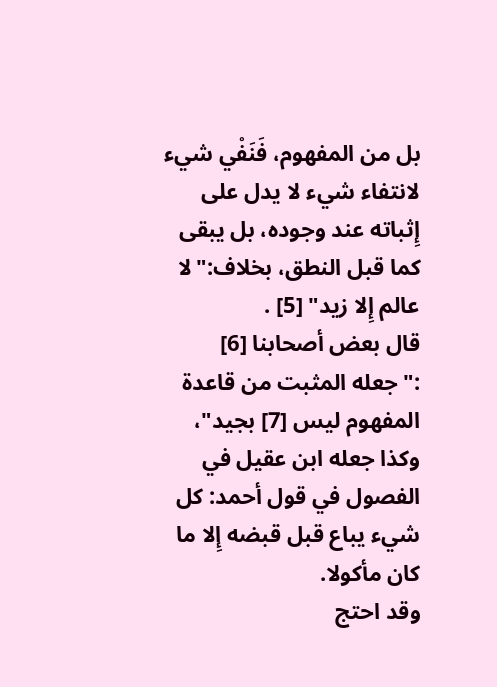بل من المفهوم، فَنَفْي شيء لانتفاء شيء لا يدل على إِثباته عند وجوده، بل يبقى كما قبل النطق، بخلاف:"لا عالم إِلا زيد" [5] .
قال بعض أصحابنا [6] :"جعله المثبت من قاعدة المفهوم ليس [7] بجيد"، وكذا جعله ابن عقيل في الفصول في قول أحمد: كل شيء يباع قبل قبضه إِلا ما كان مأكولا.
وقد احتج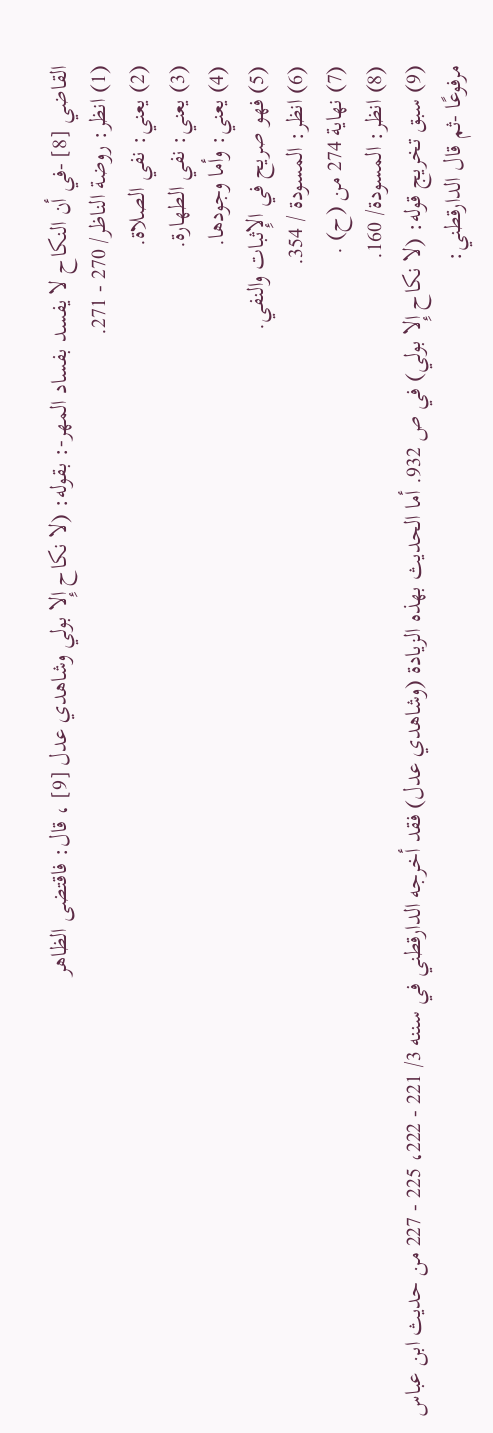القاضي [8] -في أن النكاح لا يفسد بفساد المهر-: بقوله: (لا نكاح إِلا بولي وشاهدي عدل [9] ، قال: فاقتضى الظاهر
(1) انظر: روضة الناظر/ 270 - 271.
(2) يعني: نفي الصلاة.
(3) يعني: نفي الطهارة.
(4) يعني: وأما وجودها.
(5) فهو صريح في الإِثبات والنفي.
(6) انظر: المسودة / 354.
(7) نهاية 274 من (ح) .
(8) انظر: المسودة/ 160.
(9) سبق تخريج قوله: (لا نكاح إِلا بولي) في ص 932. أما الحديث بهذه الزيادة (وشاهدي عدل) فقد أخرجه الدارقطني في سننه 3/ 221 - 222، 225 - 227 من حديث ابن عباس مرفوعًا -ثم قال الدارقطني: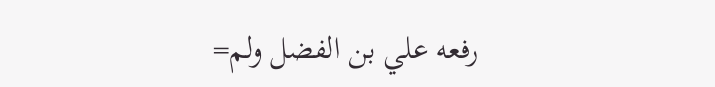رفعه علي بن الفضل ولم=